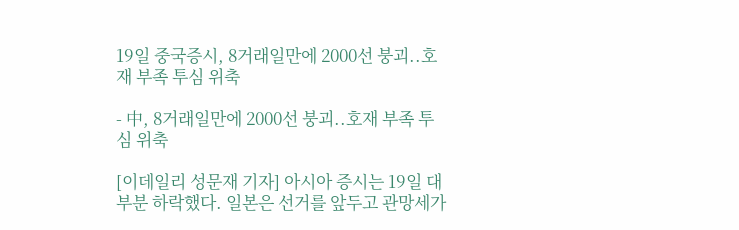19일 중국증시, 8거래일만에 2000선 붕괴..호재 부족 투심 위축

- 中, 8거래일만에 2000선 붕괴..호재 부족 투심 위축

[이데일리 성문재 기자] 아시아 증시는 19일 대부분 하락했다. 일본은 선거를 앞두고 관망세가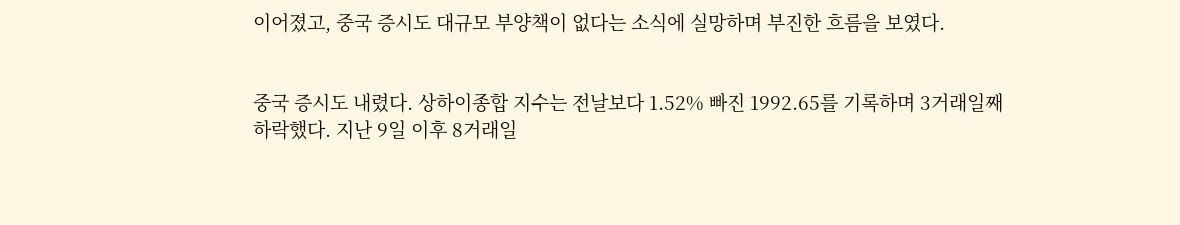이어졌고, 중국 증시도 대규모 부양책이 없다는 소식에 실망하며 부진한 흐름을 보였다.


중국 증시도 내렸다. 상하이종합 지수는 전날보다 1.52% 빠진 1992.65를 기록하며 3거래일째 하락했다. 지난 9일 이후 8거래일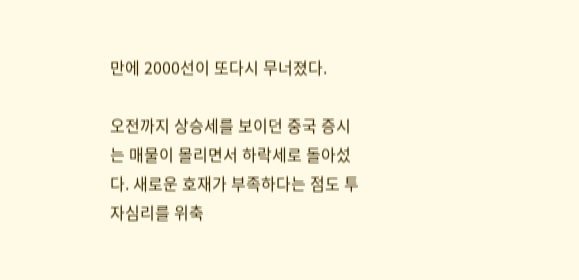만에 2000선이 또다시 무너졌다.

오전까지 상승세를 보이던 중국 증시는 매물이 몰리면서 하락세로 돌아섰다. 새로운 호재가 부족하다는 점도 투자심리를 위축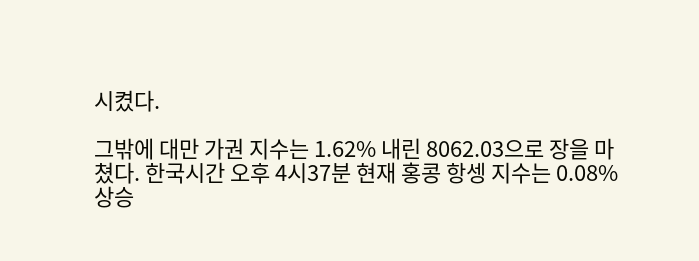시켰다.

그밖에 대만 가권 지수는 1.62% 내린 8062.03으로 장을 마쳤다. 한국시간 오후 4시37분 현재 홍콩 항셍 지수는 0.08% 상승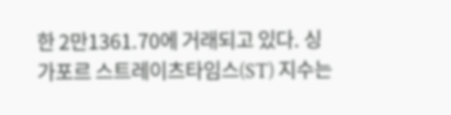한 2만1361.70에 거래되고 있다. 싱가포르 스트레이츠타임스(ST) 지수는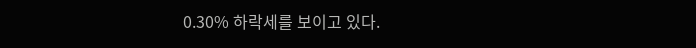0.30% 하락세를 보이고 있다.